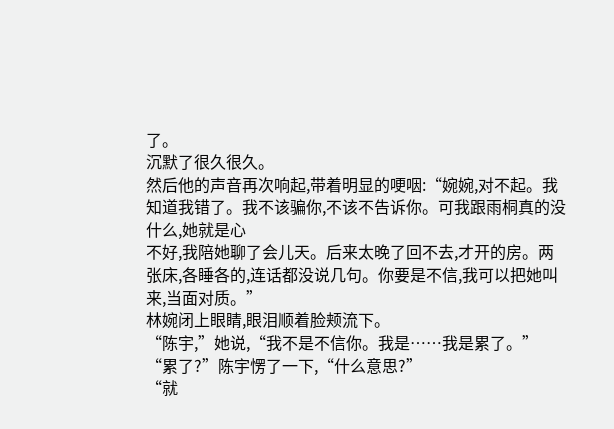了。
沉默了很久很久。
然后他的声音再次响起,带着明显的哽咽:“婉婉,对不起。我知道我错了。我不该骗你,不该不告诉你。可我跟雨桐真的没什么,她就是心
不好,我陪她聊了会儿天。后来太晚了回不去,才开的房。两张床,各睡各的,连话都没说几句。你要是不信,我可以把她叫来,当面对质。”
林婉闭上眼睛,眼泪顺着脸颊流下。
“陈宇,”她说,“我不是不信你。我是……我是累了。”
“累了?”陈宇愣了一下,“什么意思?”
“就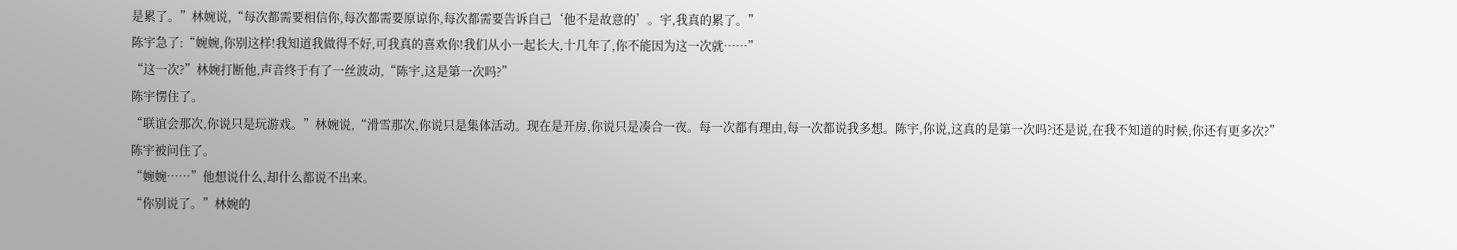是累了。”林婉说,“每次都需要相信你,每次都需要原谅你,每次都需要告诉自己‘他不是故意的’。宇,我真的累了。”
陈宇急了:“婉婉,你别这样!我知道我做得不好,可我真的喜欢你!我们从小一起长大,十几年了,你不能因为这一次就……”
“这一次?”林婉打断他,声音终于有了一丝波动,“陈宇,这是第一次吗?”
陈宇愣住了。
“联谊会那次,你说只是玩游戏。”林婉说,“滑雪那次,你说只是集体活动。现在是开房,你说只是凑合一夜。每一次都有理由,每一次都说我多想。陈宇,你说,这真的是第一次吗?还是说,在我不知道的时候,你还有更多次?”
陈宇被问住了。
“婉婉……”他想说什么,却什么都说不出来。
“你别说了。”林婉的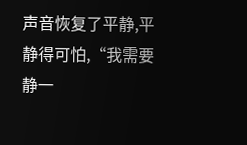声音恢复了平静,平静得可怕,“我需要静一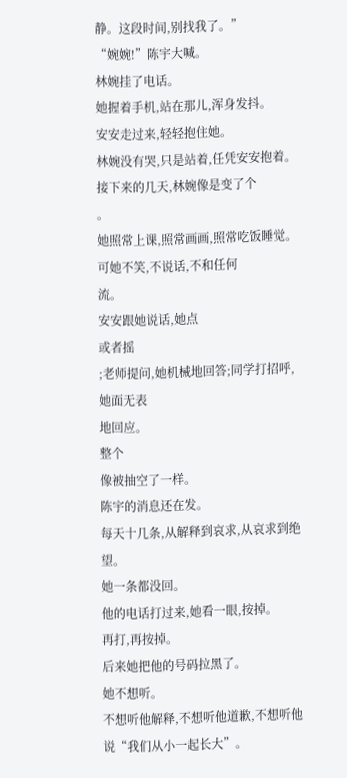静。这段时间,别找我了。”
“婉婉!”陈宇大喊。
林婉挂了电话。
她握着手机,站在那儿,浑身发抖。
安安走过来,轻轻抱住她。
林婉没有哭,只是站着,任凭安安抱着。
接下来的几天,林婉像是变了个
。
她照常上课,照常画画,照常吃饭睡觉。
可她不笑,不说话,不和任何
流。
安安跟她说话,她点
或者摇
;老师提问,她机械地回答;同学打招呼,她面无表
地回应。
整个
像被抽空了一样。
陈宇的消息还在发。
每天十几条,从解释到哀求,从哀求到绝望。
她一条都没回。
他的电话打过来,她看一眼,按掉。
再打,再按掉。
后来她把他的号码拉黑了。
她不想听。
不想听他解释,不想听他道歉,不想听他说“我们从小一起长大”。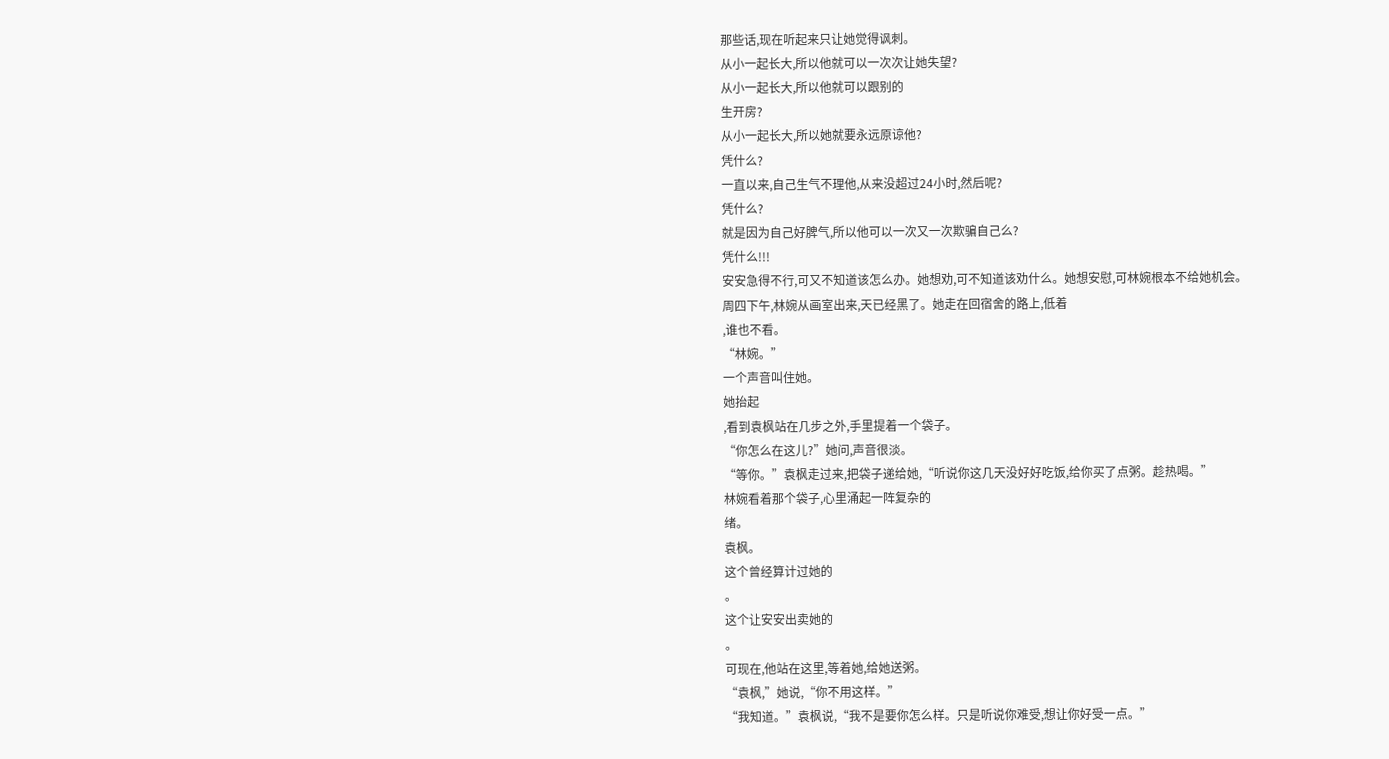那些话,现在听起来只让她觉得讽刺。
从小一起长大,所以他就可以一次次让她失望?
从小一起长大,所以他就可以跟别的
生开房?
从小一起长大,所以她就要永远原谅他?
凭什么?
一直以来,自己生气不理他,从来没超过24小时,然后呢?
凭什么?
就是因为自己好脾气,所以他可以一次又一次欺骗自己么?
凭什么!!!
安安急得不行,可又不知道该怎么办。她想劝,可不知道该劝什么。她想安慰,可林婉根本不给她机会。
周四下午,林婉从画室出来,天已经黑了。她走在回宿舍的路上,低着
,谁也不看。
“林婉。”
一个声音叫住她。
她抬起
,看到袁枫站在几步之外,手里提着一个袋子。
“你怎么在这儿?”她问,声音很淡。
“等你。”袁枫走过来,把袋子递给她,“听说你这几天没好好吃饭,给你买了点粥。趁热喝。”
林婉看着那个袋子,心里涌起一阵复杂的
绪。
袁枫。
这个曾经算计过她的
。
这个让安安出卖她的
。
可现在,他站在这里,等着她,给她送粥。
“袁枫,”她说,“你不用这样。”
“我知道。”袁枫说,“我不是要你怎么样。只是听说你难受,想让你好受一点。”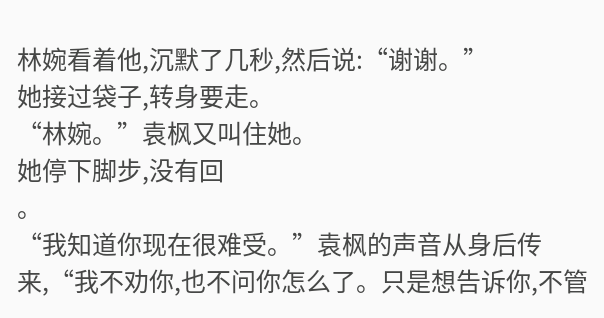林婉看着他,沉默了几秒,然后说:“谢谢。”
她接过袋子,转身要走。
“林婉。”袁枫又叫住她。
她停下脚步,没有回
。
“我知道你现在很难受。”袁枫的声音从身后传来,“我不劝你,也不问你怎么了。只是想告诉你,不管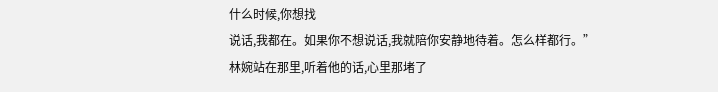什么时候,你想找
说话,我都在。如果你不想说话,我就陪你安静地待着。怎么样都行。”
林婉站在那里,听着他的话,心里那堵了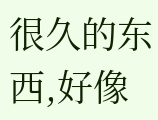很久的东西,好像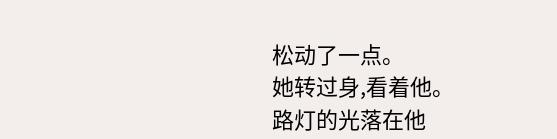松动了一点。
她转过身,看着他。
路灯的光落在他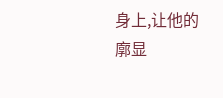身上,让他的
廓显